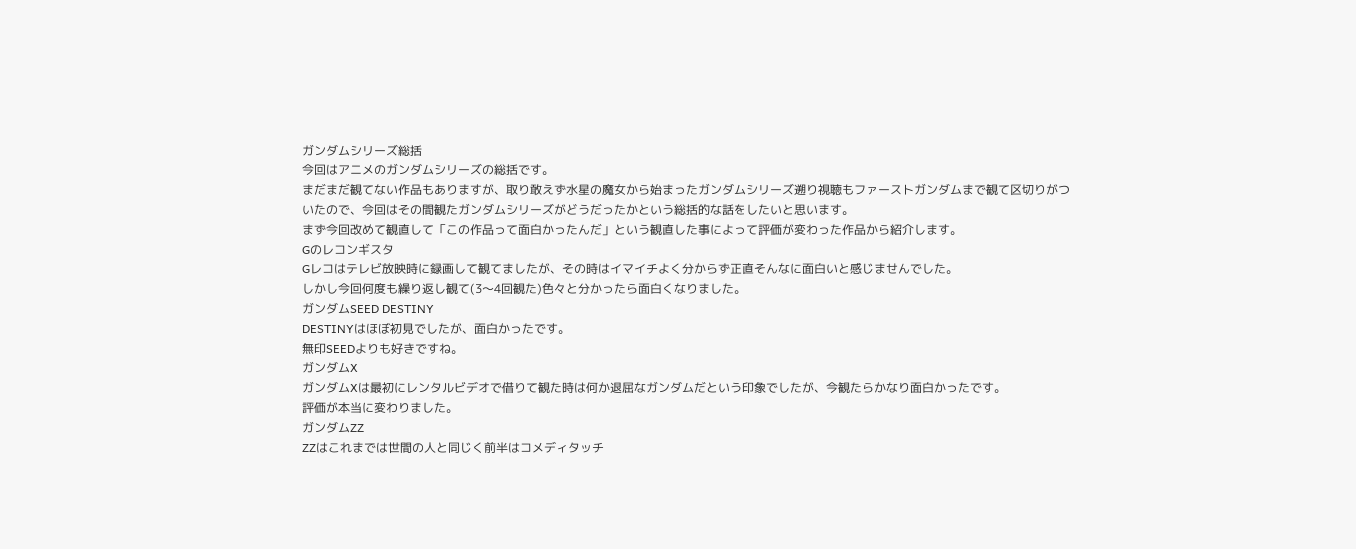ガンダムシリーズ総括
今回はアニメのガンダムシリーズの総括です。
まだまだ観てない作品もありますが、取り敢えず水星の魔女から始まったガンダムシリーズ遡り視聴もファーストガンダムまで観て区切りがついたので、今回はその間観たガンダムシリーズがどうだったかという総括的な話をしたいと思います。
まず今回改めて観直して「この作品って面白かったんだ」という観直した事によって評価が変わった作品から紹介します。
Gのレコンギスタ
Gレコはテレビ放映時に録画して観てましたが、その時はイマイチよく分からず正直そんなに面白いと感じませんでした。
しかし今回何度も繰り返し観て(3〜4回観た)色々と分かったら面白くなりました。
ガンダムSEED DESTINY
DESTINYはほぼ初見でしたが、面白かったです。
無印SEEDよりも好きですね。
ガンダムX
ガンダムXは最初にレンタルビデオで借りて観た時は何か退屈なガンダムだという印象でしたが、今観たらかなり面白かったです。
評価が本当に変わりました。
ガンダムZZ
ZZはこれまでは世間の人と同じく前半はコメディタッチ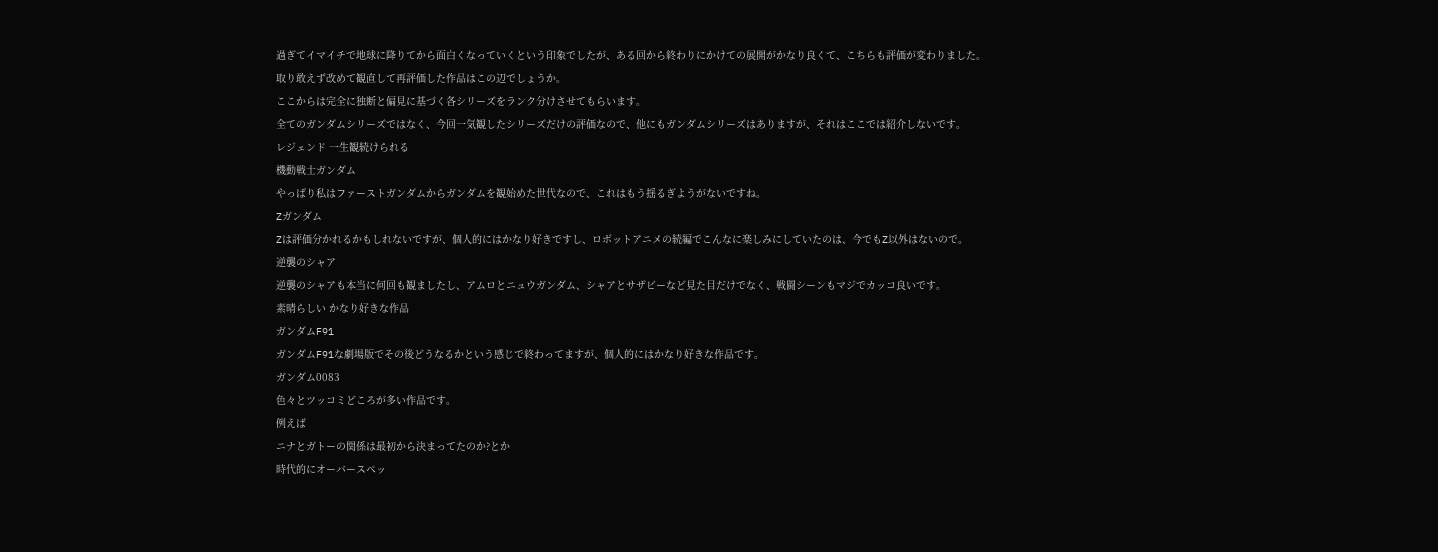過ぎてイマイチで地球に降りてから面白くなっていくという印象でしたが、ある回から終わりにかけての展開がかなり良くて、こちらも評価が変わりました。
取り敢えず改めて観直して再評価した作品はこの辺でしょうか。
ここからは完全に独断と偏見に基づく各シリーズをランク分けさせてもらいます。
全てのガンダムシリーズではなく、今回一気観したシリーズだけの評価なので、他にもガンダムシリーズはありますが、それはここでは紹介しないです。
レジェンド 一生観続けられる
機動戦士ガンダム
やっぱり私はファーストガンダムからガンダムを観始めた世代なので、これはもう揺るぎようがないですね。
Zガンダム
Zは評価分かれるかもしれないですが、個人的にはかなり好きですし、ロボットアニメの続編でこんなに楽しみにしていたのは、今でもZ以外はないので。
逆襲のシャア
逆襲のシャアも本当に何回も観ましたし、アムロとニュウガンダム、シャアとサザビーなど見た目だけでなく、戦闘シーンもマジでカッコ良いです。
素晴らしい かなり好きな作品
ガンダムF91
ガンダムF91な劇場版でその後どうなるかという感じで終わってますが、個人的にはかなり好きな作品です。
ガンダム0083
色々とツッコミどころが多い作品です。
例えば
ニナとガトーの関係は最初から決まってたのか?とか
時代的にオーバースペッ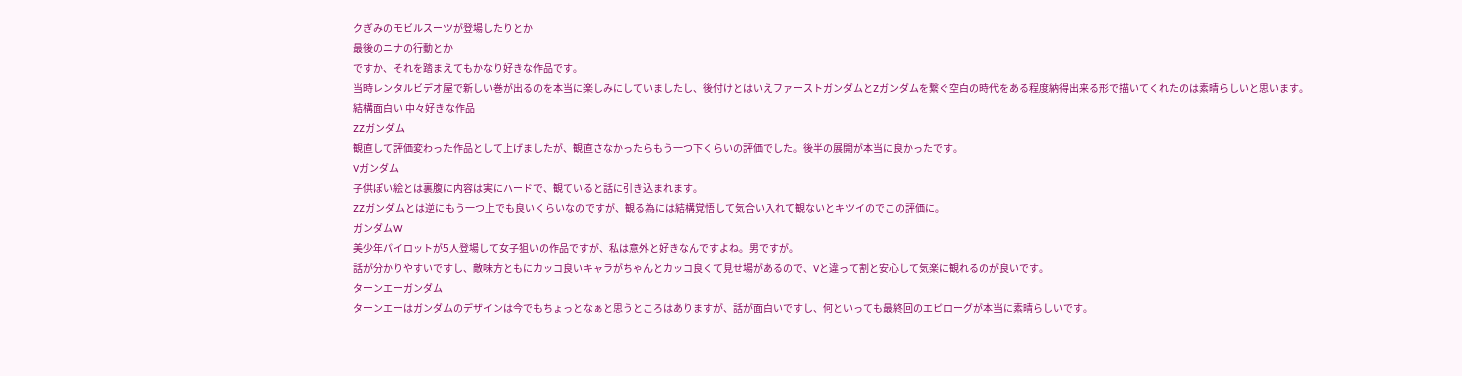クぎみのモビルスーツが登場したりとか
最後のニナの行動とか
ですか、それを踏まえてもかなり好きな作品です。
当時レンタルビデオ屋で新しい巻が出るのを本当に楽しみにしていましたし、後付けとはいえファーストガンダムとZガンダムを繋ぐ空白の時代をある程度納得出来る形で描いてくれたのは素晴らしいと思います。
結構面白い 中々好きな作品
ZZガンダム
観直して評価変わった作品として上げましたが、観直さなかったらもう一つ下くらいの評価でした。後半の展開が本当に良かったです。
Vガンダム
子供ぽい絵とは裏腹に内容は実にハードで、観ていると話に引き込まれます。
ZZガンダムとは逆にもう一つ上でも良いくらいなのですが、観る為には結構覚悟して気合い入れて観ないとキツイのでこの評価に。
ガンダムW
美少年パイロットが5人登場して女子狙いの作品ですが、私は意外と好きなんですよね。男ですが。
話が分かりやすいですし、敵味方ともにカッコ良いキャラがちゃんとカッコ良くて見せ場があるので、Vと違って割と安心して気楽に観れるのが良いです。
ターンエーガンダム
ターンエーはガンダムのデザインは今でもちょっとなぁと思うところはありますが、話が面白いですし、何といっても最終回のエピローグが本当に素晴らしいです。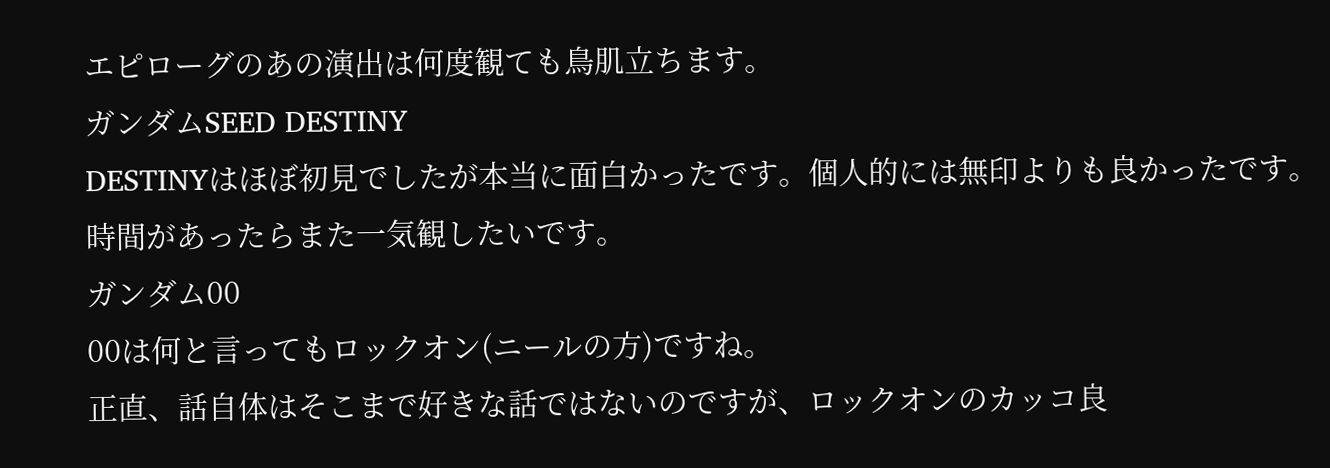エピローグのあの演出は何度観ても鳥肌立ちます。
ガンダムSEED DESTINY
DESTINYはほぼ初見でしたが本当に面白かったです。個人的には無印よりも良かったです。
時間があったらまた一気観したいです。
ガンダム00
00は何と言ってもロックオン(ニールの方)ですね。
正直、話自体はそこまで好きな話ではないのですが、ロックオンのカッコ良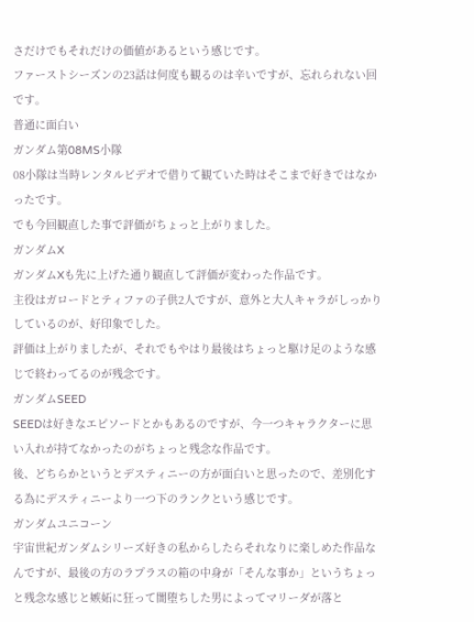さだけでもそれだけの価値があるという感じです。
ファーストシーズンの23話は何度も観るのは辛いですが、忘れられない回です。
普通に面白い
ガンダム第08MS小隊
08小隊は当時レンタルビデオで借りて観ていた時はそこまで好きではなかったです。
でも今回観直した事で評価がちょっと上がりました。
ガンダムX
ガンダムXも先に上げた通り観直して評価が変わった作品です。
主役はガロードとティファの子供2人ですが、意外と大人キャラがしっかりしているのが、好印象でした。
評価は上がりましたが、それでもやはり最後はちょっと駆け足のような感じで終わってるのが残念です。
ガンダムSEED
SEEDは好きなエピソードとかもあるのですが、今一つキャラクターに思い入れが持てなかったのがちょっと残念な作品です。
後、どちらかというとデスティニーの方が面白いと思ったので、差別化する為にデスティニーより一つ下のランクという感じです。
ガンダムユニコーン
宇宙世紀ガンダムシリーズ好きの私からしたらそれなりに楽しめた作品なんですが、最後の方のラプラスの箱の中身が「そんな事か」というちょっと残念な感じと嫉妬に狂って闇堕ちした男によってマリーダが落と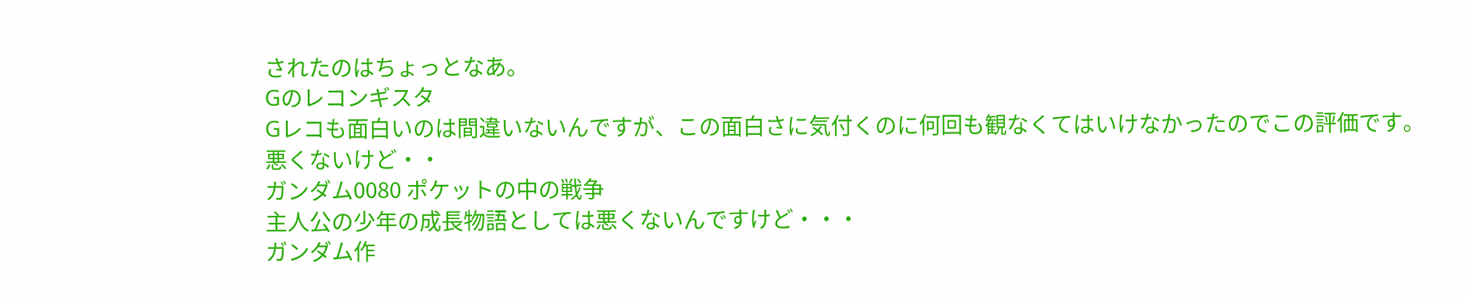されたのはちょっとなあ。
Gのレコンギスタ
Gレコも面白いのは間違いないんですが、この面白さに気付くのに何回も観なくてはいけなかったのでこの評価です。
悪くないけど・・
ガンダム0080 ポケットの中の戦争
主人公の少年の成長物語としては悪くないんですけど・・・
ガンダム作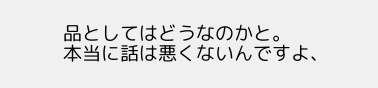品としてはどうなのかと。
本当に話は悪くないんですよ、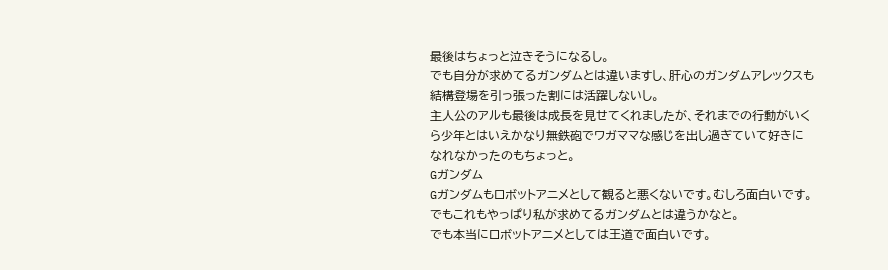最後はちょっと泣きそうになるし。
でも自分が求めてるガンダムとは違いますし、肝心のガンダムアレックスも結構登場を引っ張った割には活躍しないし。
主人公のアルも最後は成長を見せてくれましたが、それまでの行動がいくら少年とはいえかなり無鉄砲でワガママな感じを出し過ぎていて好きになれなかったのもちょっと。
Gガンダム
Gガンダムもロボットアニメとして観ると悪くないです。むしろ面白いです。
でもこれもやっぱり私が求めてるガンダムとは違うかなと。
でも本当にロボットアニメとしては王道で面白いです。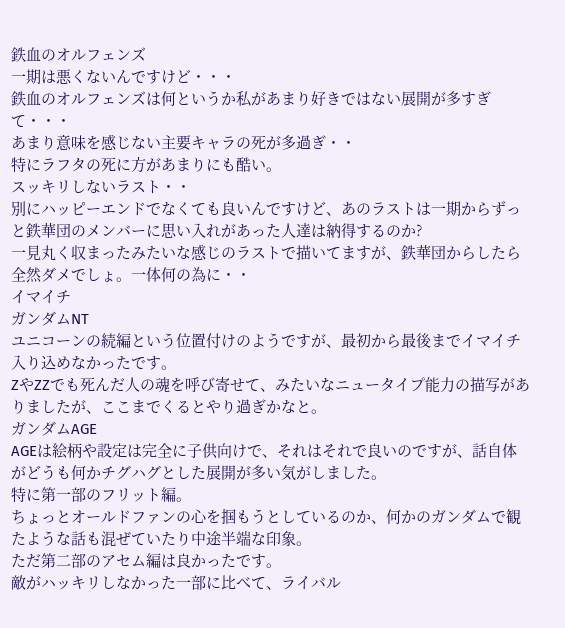鉄血のオルフェンズ
一期は悪くないんですけど・・・
鉄血のオルフェンズは何というか私があまり好きではない展開が多すぎて・・・
あまり意味を感じない主要キャラの死が多過ぎ・・
特にラフタの死に方があまりにも酷い。
スッキリしないラスト・・
別にハッピーエンドでなくても良いんですけど、あのラストは一期からずっと鉄華団のメンバーに思い入れがあった人達は納得するのか?
一見丸く収まったみたいな感じのラストで描いてますが、鉄華団からしたら全然ダメでしょ。一体何の為に・・
イマイチ
ガンダムNT
ユニコーンの続編という位置付けのようですが、最初から最後までイマイチ入り込めなかったです。
ZやZZでも死んだ人の魂を呼び寄せて、みたいなニュータイプ能力の描写がありましたが、ここまでくるとやり過ぎかなと。
ガンダムAGE
AGEは絵柄や設定は完全に子供向けで、それはそれで良いのですが、話自体がどうも何かチグハグとした展開が多い気がしました。
特に第一部のフリット編。
ちょっとオールドファンの心を掴もうとしているのか、何かのガンダムで観たような話も混ぜていたり中途半端な印象。
ただ第二部のアセム編は良かったです。
敵がハッキリしなかった一部に比べて、ライバル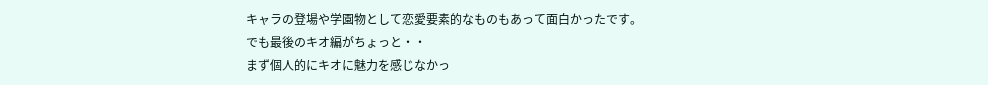キャラの登場や学園物として恋愛要素的なものもあって面白かったです。
でも最後のキオ編がちょっと・・
まず個人的にキオに魅力を感じなかっ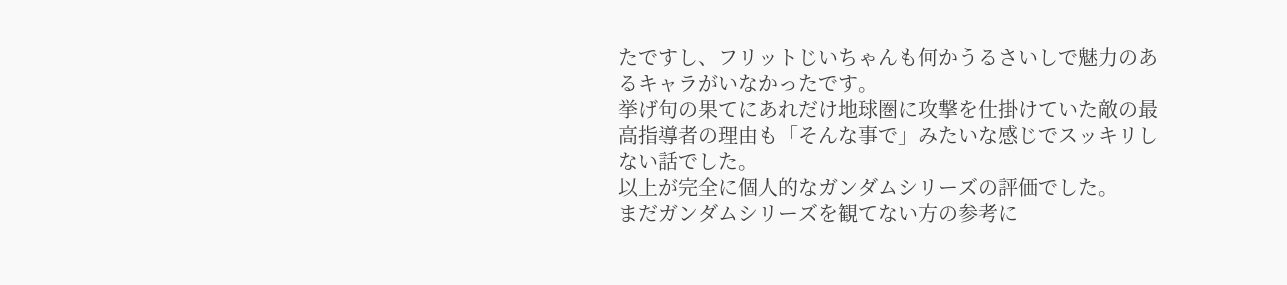たですし、フリットじいちゃんも何かうるさいしで魅力のあるキャラがいなかったです。
挙げ句の果てにあれだけ地球圏に攻撃を仕掛けていた敵の最高指導者の理由も「そんな事で」みたいな感じでスッキリしない話でした。
以上が完全に個人的なガンダムシリーズの評価でした。
まだガンダムシリーズを観てない方の参考に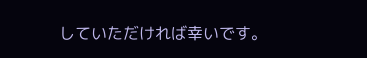していただければ幸いです。